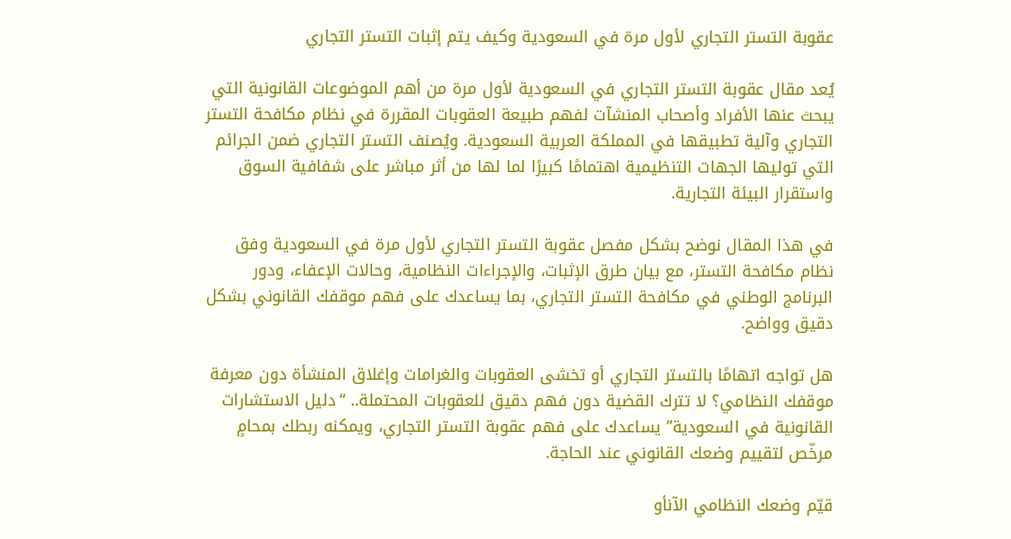عقوبة التستر التجاري لأول مرة في السعودية وكيف يتم إثبات التستر التجاري

يُعد مقال عقوبة التستر التجاري في السعودية لأول مرة من أهم الموضوعات القانونية التي يبحث عنها الأفراد وأصحاب المنشآت لفهم طبيعة العقوبات المقررة في نظام مكافحة التستر التجاري وآلية تطبيقها في المملكة العربية السعودية. ويُصنف التستر التجاري ضمن الجرائم التي توليها الجهات التنظيمية اهتمامًا كبيرًا لما لها من أثر مباشر على شفافية السوق واستقرار البيئة التجارية.

في هذا المقال نوضح بشكل مفصل عقوبة التستر التجاري لأول مرة في السعودية وفق نظام مكافحة التستر، مع بيان طرق الإثبات، والإجراءات النظامية، وحالات الإعفاء، ودور البرنامج الوطني في مكافحة التستر التجاري، بما يساعدك على فهم موقفك القانوني بشكل دقيق وواضح.

هل تواجه اتهامًا بالتستر التجاري أو تخشى العقوبات والغرامات وإغلاق المنشأة دون معرفة موقفك النظامي؟ لا تترك القضية دون فهم دقيق للعقوبات المحتملة.. “دليل الاستشارات القانونية في السعودية” يساعدك على فهم عقوبة التستر التجاري، ويمكنه ربطك بمحامٍ مرخّص لتقييم وضعك القانوني عند الحاجة.

قيّم وضعك النظامي الآنأو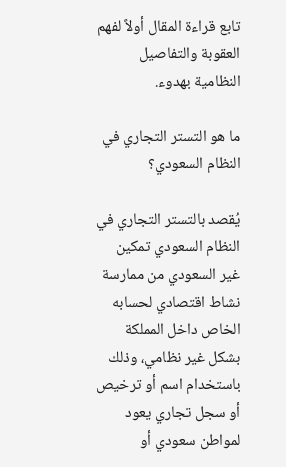تابع قراءة المقال أولاً لفهم العقوبة والتفاصيل النظامية بهدوء.

ما هو التستر التجاري في النظام السعودي؟

يُقصد بالتستر التجاري في النظام السعودي تمكين غير السعودي من ممارسة نشاط اقتصادي لحسابه الخاص داخل المملكة بشكل غير نظامي، وذلك باستخدام اسم أو ترخيص أو سجل تجاري يعود لمواطن سعودي أو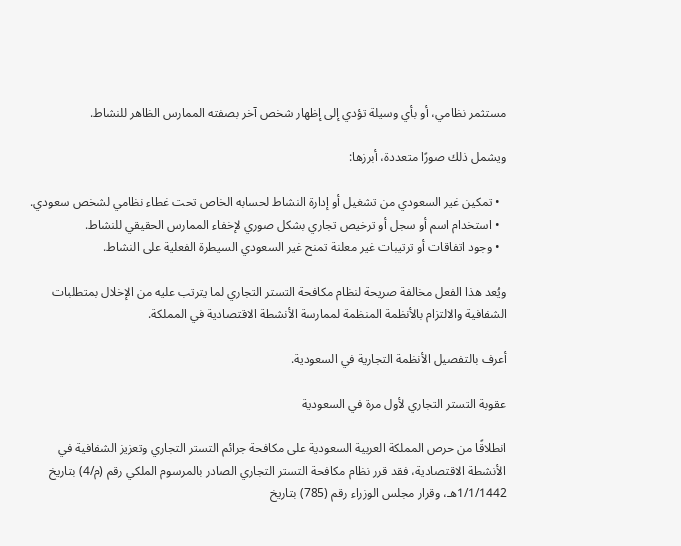مستثمر نظامي، أو بأي وسيلة تؤدي إلى إظهار شخص آخر بصفته الممارس الظاهر للنشاط.

ويشمل ذلك صورًا متعددة، أبرزها:

  • تمكين غير السعودي من تشغيل أو إدارة النشاط لحسابه الخاص تحت غطاء نظامي لشخص سعودي.
  • استخدام اسم أو سجل أو ترخيص تجاري بشكل صوري لإخفاء الممارس الحقيقي للنشاط.
  • وجود اتفاقات أو ترتيبات غير معلنة تمنح غير السعودي السيطرة الفعلية على النشاط.

ويُعد هذا الفعل مخالفة صريحة لنظام مكافحة التستر التجاري لما يترتب عليه من الإخلال بمتطلبات الشفافية والالتزام بالأنظمة المنظمة لممارسة الأنشطة الاقتصادية في المملكة.

أعرف بالتفصيل الأنظمة التجارية في السعودية.

عقوبة التستر التجاري لأول مرة في السعودية

انطلاقًا من حرص المملكة العربية السعودية على مكافحة جرائم التستر التجاري وتعزيز الشفافية في الأنشطة الاقتصادية، فقد قرر نظام مكافحة التستر التجاري الصادر بالمرسوم الملكي رقم (م/4) بتاريخ 1/1/1442هـ، وقرار مجلس الوزراء رقم (785) بتاريخ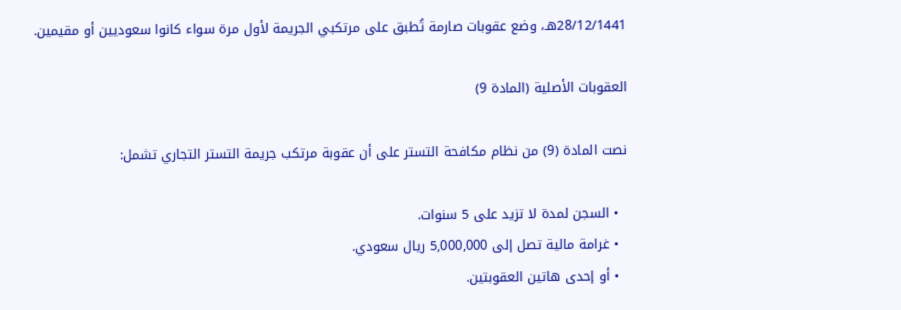28/12/1441هـ، وضع عقوبات صارمة تُطبق على مرتكبي الجريمة لأول مرة سواء كانوا سعوديين أو مقيمين.

العقوبات الأصلية (المادة 9)

نصت المادة (9) من نظام مكافحة التستر على أن عقوبة مرتكب جريمة التستر التجاري تشمل:

  • السجن لمدة لا تزيد على 5 سنوات.
  • غرامة مالية تصل إلى 5,000,000 ريال سعودي.
  • أو إحدى هاتين العقوبتين.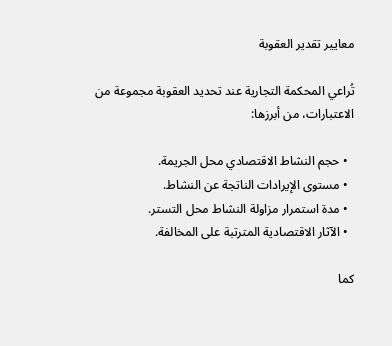معايير تقدير العقوبة

تُراعي المحكمة التجارية عند تحديد العقوبة مجموعة من الاعتبارات، من أبرزها:

  • حجم النشاط الاقتصادي محل الجريمة.
  • مستوى الإيرادات الناتجة عن النشاط.
  • مدة استمرار مزاولة النشاط محل التستر.
  • الآثار الاقتصادية المترتبة على المخالفة.

كما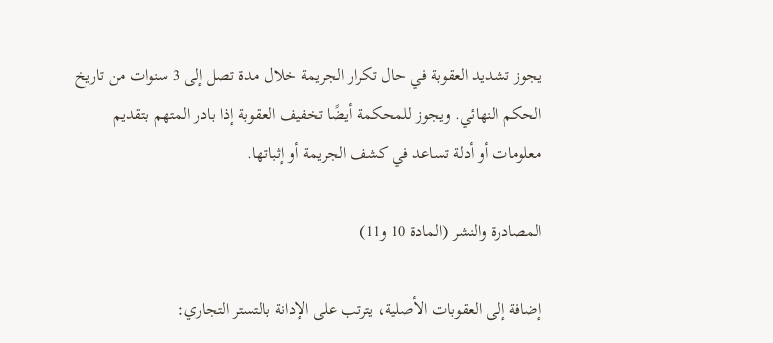يجوز تشديد العقوبة في حال تكرار الجريمة خلال مدة تصل إلى 3 سنوات من تاريخ الحكم النهائي. ويجوز للمحكمة أيضًا تخفيف العقوبة إذا بادر المتهم بتقديم معلومات أو أدلة تساعد في كشف الجريمة أو إثباتها.

المصادرة والنشر (المادة 10 و11)

إضافة إلى العقوبات الأصلية، يترتب على الإدانة بالتستر التجاري: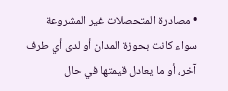• مصادرة المتحصلات غير المشروعة سواء كانت بحوزة المدان أو لدى أي طرف آخر، أو ما يعادل قيمتها في حال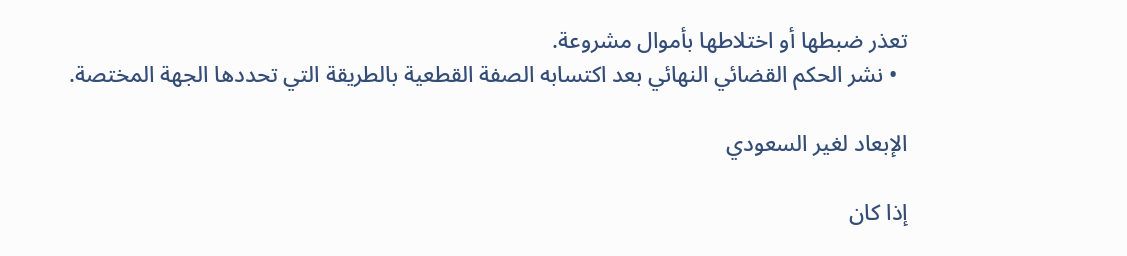تعذر ضبطها أو اختلاطها بأموال مشروعة.
  • نشر الحكم القضائي النهائي بعد اكتسابه الصفة القطعية بالطريقة التي تحددها الجهة المختصة.

الإبعاد لغير السعودي

إذا كان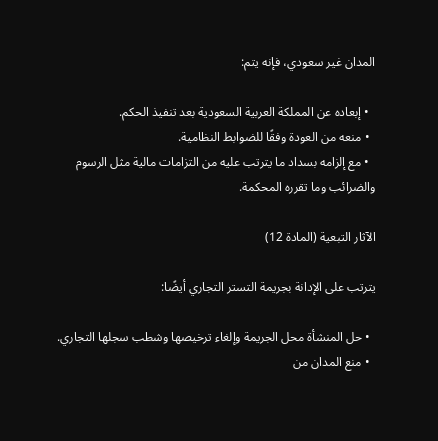المدان غير سعودي، فإنه يتم:

  • إبعاده عن المملكة العربية السعودية بعد تنفيذ الحكم.
  • منعه من العودة وفقًا للضوابط النظامية.
  • مع إلزامه بسداد ما يترتب عليه من التزامات مالية مثل الرسوم والضرائب وما تقرره المحكمة.

الآثار التبعية (المادة 12)

يترتب على الإدانة بجريمة التستر التجاري أيضًا:

  • حل المنشأة محل الجريمة وإلغاء ترخيصها وشطب سجلها التجاري.
  • منع المدان من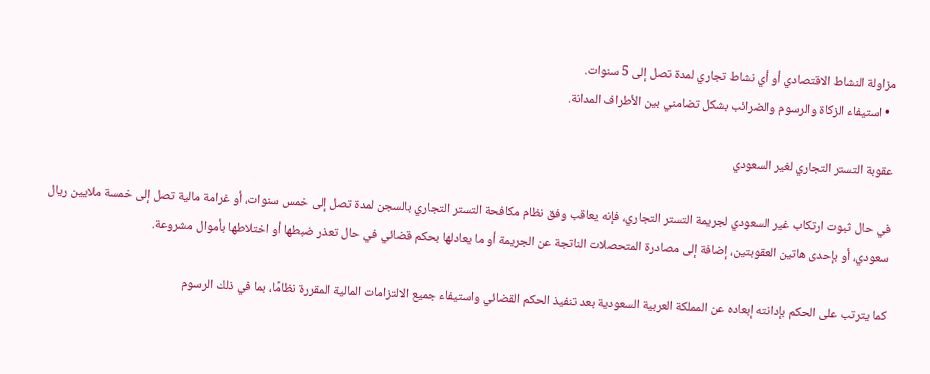مزاولة النشاط الاقتصادي أو أي نشاط تجاري لمدة تصل إلى 5 سنوات.
  • استيفاء الزكاة والرسوم والضرائب بشكل تضامني بين الأطراف المدانة.

عقوبة التستر التجاري لغير السعودي

في حال ثبوت ارتكاب غير السعودي لجريمة التستر التجاري، فإنه يعاقب وفق نظام مكافحة التستر التجاري بالسجن لمدة تصل إلى خمس سنوات، أو غرامة مالية تصل إلى خمسة ملايين ريال سعودي، أو بإحدى هاتين العقوبتين، إضافة إلى مصادرة المتحصلات الناتجة عن الجريمة أو ما يعادلها بحكم قضائي في حال تعذر ضبطها أو اختلاطها بأموال مشروعة.

كما يترتب على الحكم بإدانته إبعاده عن المملكة العربية السعودية بعد تنفيذ الحكم القضائي واستيفاء جميع الالتزامات المالية المقررة نظامًا، بما في ذلك الرسوم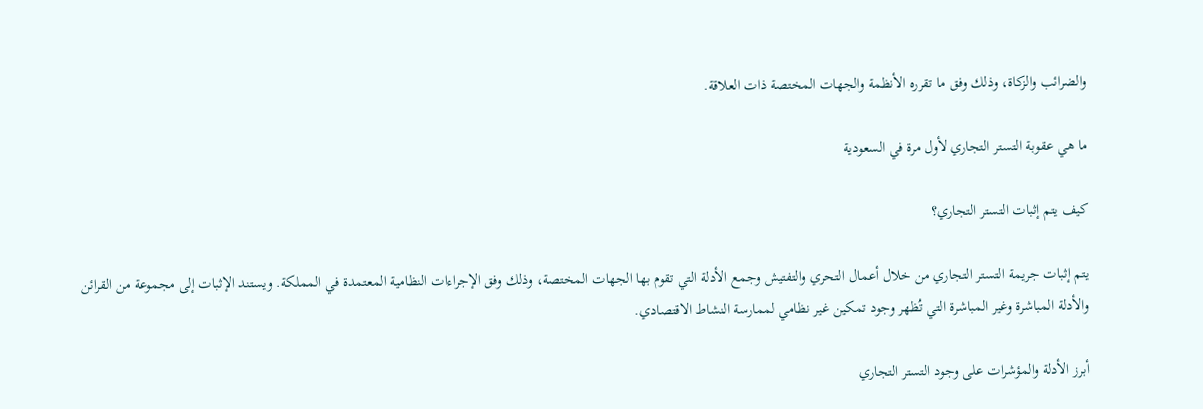والضرائب والزكاة، وذلك وفق ما تقرره الأنظمة والجهات المختصة ذات العلاقة.

ما هي عقوبة التستر التجاري لأول مرة في السعودية

كيف يتم إثبات التستر التجاري؟

يتم إثبات جريمة التستر التجاري من خلال أعمال التحري والتفتيش وجمع الأدلة التي تقوم بها الجهات المختصة، وذلك وفق الإجراءات النظامية المعتمدة في المملكة. ويستند الإثبات إلى مجموعة من القرائن والأدلة المباشرة وغير المباشرة التي تُظهر وجود تمكين غير نظامي لممارسة النشاط الاقتصادي.

أبرز الأدلة والمؤشرات على وجود التستر التجاري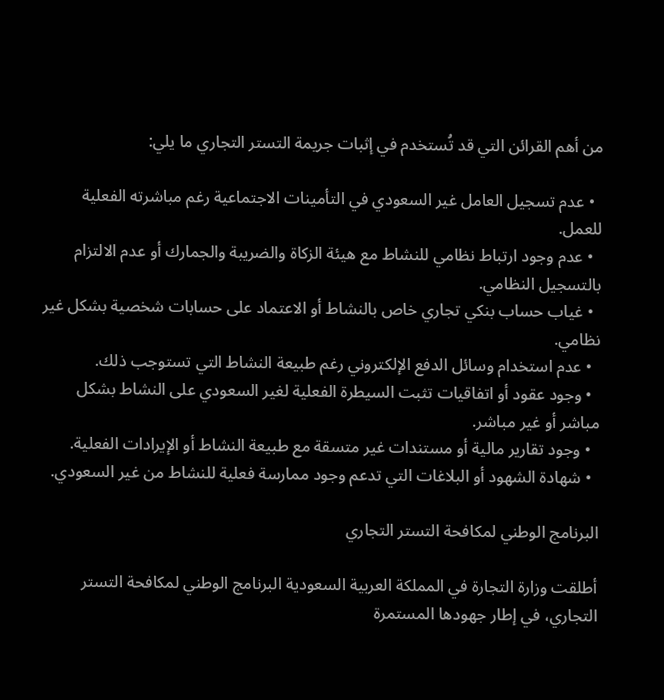من أهم القرائن التي قد تُستخدم في إثبات جريمة التستر التجاري ما يلي:

  • عدم تسجيل العامل غير السعودي في التأمينات الاجتماعية رغم مباشرته الفعلية للعمل.
  • عدم وجود ارتباط نظامي للنشاط مع هيئة الزكاة والضريبة والجمارك أو عدم الالتزام بالتسجيل النظامي.
  • غياب حساب بنكي تجاري خاص بالنشاط أو الاعتماد على حسابات شخصية بشكل غير نظامي.
  • عدم استخدام وسائل الدفع الإلكتروني رغم طبيعة النشاط التي تستوجب ذلك.
  • وجود عقود أو اتفاقيات تثبت السيطرة الفعلية لغير السعودي على النشاط بشكل مباشر أو غير مباشر.
  • وجود تقارير مالية أو مستندات غير متسقة مع طبيعة النشاط أو الإيرادات الفعلية.
  • شهادة الشهود أو البلاغات التي تدعم وجود ممارسة فعلية للنشاط من غير السعودي.

البرنامج الوطني لمكافحة التستر التجاري

أطلقت وزارة التجارة في المملكة العربية السعودية البرنامج الوطني لمكافحة التستر التجاري، في إطار جهودها المستمرة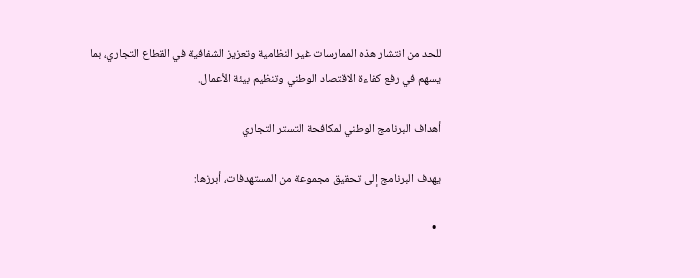للحد من انتشار هذه الممارسات غير النظامية وتعزيز الشفافية في القطاع التجاري، بما يسهم في رفع كفاءة الاقتصاد الوطني وتنظيم بيئة الأعمال.

أهداف البرنامج الوطني لمكافحة التستر التجاري

يهدف البرنامج إلى تحقيق مجموعة من المستهدفات، أبرزها:

  •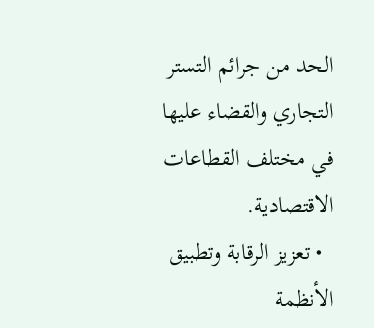الحد من جرائم التستر التجاري والقضاء عليها في مختلف القطاعات الاقتصادية.
  • تعزيز الرقابة وتطبيق الأنظمة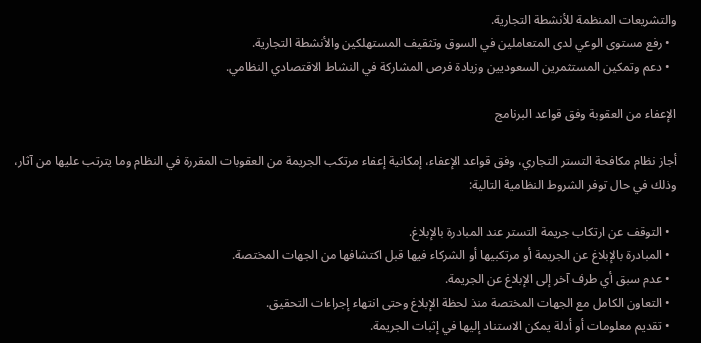والتشريعات المنظمة للأنشطة التجارية.
  • رفع مستوى الوعي لدى المتعاملين في السوق وتثقيف المستهلكين والأنشطة التجارية.
  • دعم وتمكين المستثمرين السعوديين وزيادة فرص المشاركة في النشاط الاقتصادي النظامي.

الإعفاء من العقوبة وفق قواعد البرنامج

أجاز نظام مكافحة التستر التجاري، وفق قواعد الإعفاء، إمكانية إعفاء مرتكب الجريمة من العقوبات المقررة في النظام وما يترتب عليها من آثار، وذلك في حال توفر الشروط النظامية التالية:

  • التوقف عن ارتكاب جريمة التستر عند المبادرة بالإبلاغ.
  • المبادرة بالإبلاغ عن الجريمة أو مرتكبيها أو الشركاء فيها قبل اكتشافها من الجهات المختصة.
  • عدم سبق أي طرف آخر إلى الإبلاغ عن الجريمة.
  • التعاون الكامل مع الجهات المختصة منذ لحظة الإبلاغ وحتى انتهاء إجراءات التحقيق.
  • تقديم معلومات أو أدلة يمكن الاستناد إليها في إثبات الجريمة.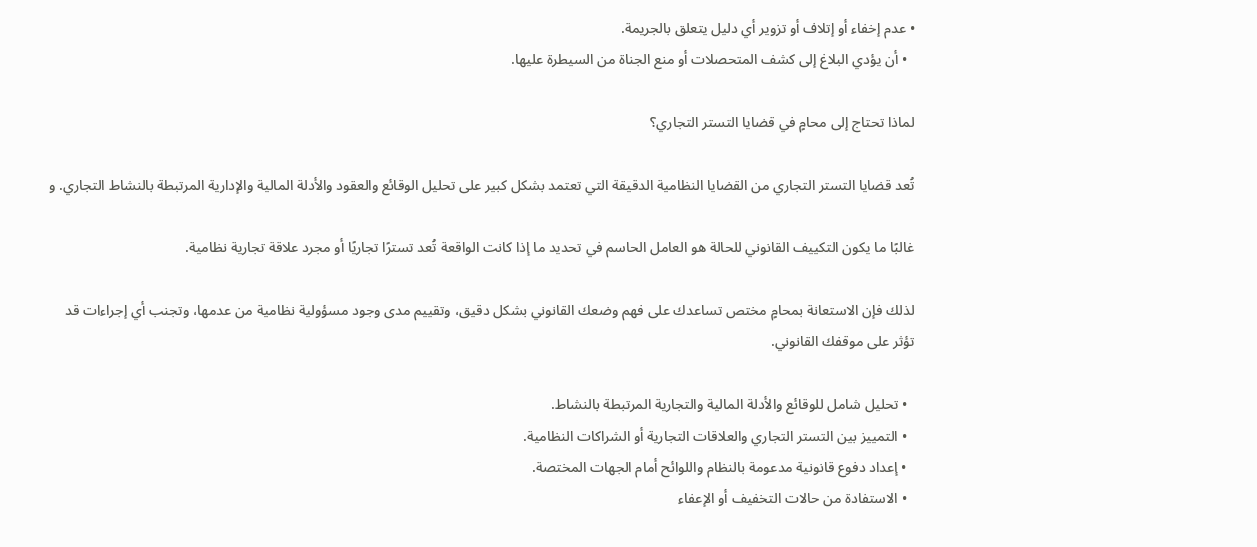• عدم إخفاء أو إتلاف أو تزوير أي دليل يتعلق بالجريمة.
  • أن يؤدي البلاغ إلى كشف المتحصلات أو منع الجناة من السيطرة عليها.

لماذا تحتاج إلى محامٍ في قضايا التستر التجاري؟

تُعد قضايا التستر التجاري من القضايا النظامية الدقيقة التي تعتمد بشكل كبير على تحليل الوقائع والعقود والأدلة المالية والإدارية المرتبطة بالنشاط التجاري. و

غالبًا ما يكون التكييف القانوني للحالة هو العامل الحاسم في تحديد ما إذا كانت الواقعة تُعد تسترًا تجاريًا أو مجرد علاقة تجارية نظامية.

لذلك فإن الاستعانة بمحامٍ مختص تساعدك على فهم وضعك القانوني بشكل دقيق، وتقييم مدى وجود مسؤولية نظامية من عدمها، وتجنب أي إجراءات قد تؤثر على موقفك القانوني.

  • تحليل شامل للوقائع والأدلة المالية والتجارية المرتبطة بالنشاط.
  • التمييز بين التستر التجاري والعلاقات التجارية أو الشراكات النظامية.
  • إعداد دفوع قانونية مدعومة بالنظام واللوائح أمام الجهات المختصة.
  • الاستفادة من حالات التخفيف أو الإعفاء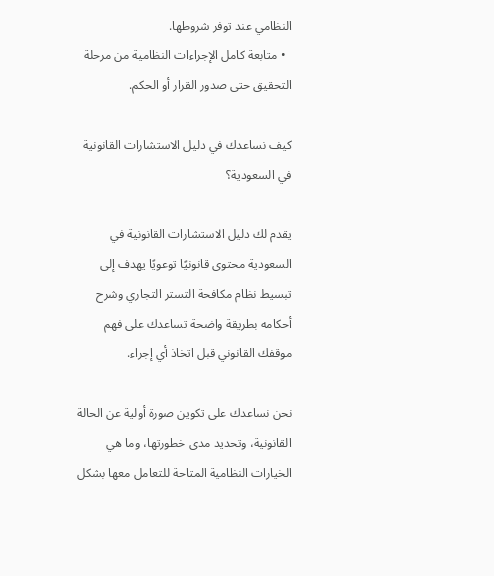النظامي عند توفر شروطها.
  • متابعة كامل الإجراءات النظامية من مرحلة التحقيق حتى صدور القرار أو الحكم.

كيف نساعدك في دليل الاستشارات القانونية في السعودية؟

يقدم لك دليل الاستشارات القانونية في السعودية محتوى قانونيًا توعويًا يهدف إلى تبسيط نظام مكافحة التستر التجاري وشرح أحكامه بطريقة واضحة تساعدك على فهم موقفك القانوني قبل اتخاذ أي إجراء.

نحن نساعدك على تكوين صورة أولية عن الحالة القانونية، وتحديد مدى خطورتها، وما هي الخيارات النظامية المتاحة للتعامل معها بشكل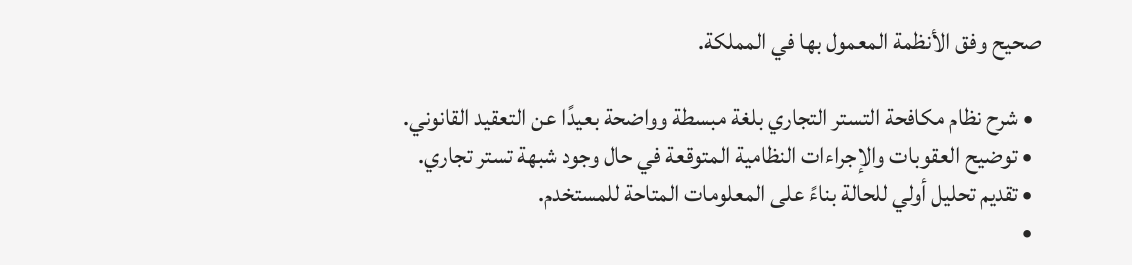صحيح وفق الأنظمة المعمول بها في المملكة.

  • شرح نظام مكافحة التستر التجاري بلغة مبسطة وواضحة بعيدًا عن التعقيد القانوني.
  • توضيح العقوبات والإجراءات النظامية المتوقعة في حال وجود شبهة تستر تجاري.
  • تقديم تحليل أولي للحالة بناءً على المعلومات المتاحة للمستخدم.
  •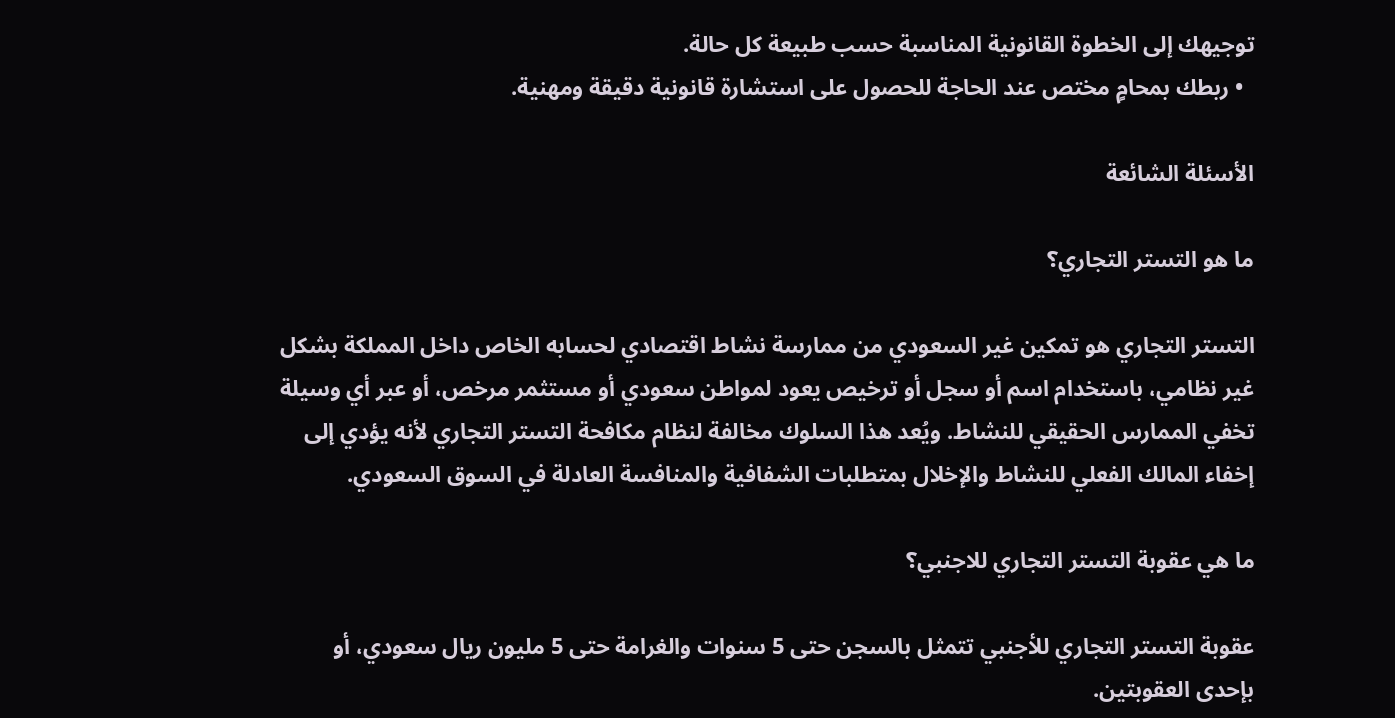توجيهك إلى الخطوة القانونية المناسبة حسب طبيعة كل حالة.
  • ربطك بمحامٍ مختص عند الحاجة للحصول على استشارة قانونية دقيقة ومهنية.

الأسئلة الشائعة

ما هو التستر التجاري؟

التستر التجاري هو تمكين غير السعودي من ممارسة نشاط اقتصادي لحسابه الخاص داخل المملكة بشكل غير نظامي، باستخدام اسم أو سجل أو ترخيص يعود لمواطن سعودي أو مستثمر مرخص، أو عبر أي وسيلة تخفي الممارس الحقيقي للنشاط. ويُعد هذا السلوك مخالفة لنظام مكافحة التستر التجاري لأنه يؤدي إلى إخفاء المالك الفعلي للنشاط والإخلال بمتطلبات الشفافية والمنافسة العادلة في السوق السعودي.

ما هي عقوبة التستر التجاري للاجنبي؟

عقوبة التستر التجاري للأجنبي تتمثل بالسجن حتى 5 سنوات والغرامة حتى 5 مليون ريال سعودي، أو بإحدى العقوبتين.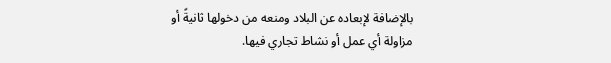بالإضافة لإبعاده عن البلاد ومنعه من دخولها ثانيةً أو مزاولة أي عمل أو نشاط تجاري فيها.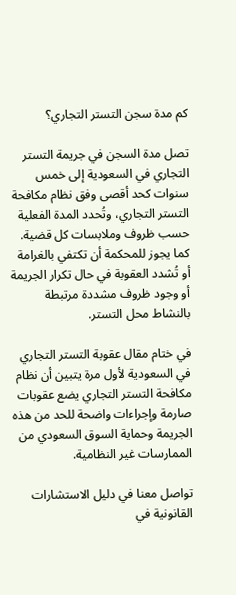كم مدة سجن التستر التجاري؟

تصل مدة السجن في جريمة التستر التجاري في السعودية إلى خمس سنوات كحد أقصى وفق نظام مكافحة التستر التجاري، وتُحدد المدة الفعلية حسب ظروف وملابسات كل قضية. كما يجوز للمحكمة أن تكتفي بالغرامة أو تُشدد العقوبة في حال تكرار الجريمة أو وجود ظروف مشددة مرتبطة بالنشاط محل التستر.

في ختام مقال عقوبة التستر التجاري في السعودية لأول مرة يتبين أن نظام مكافحة التستر التجاري يضع عقوبات صارمة وإجراءات واضحة للحد من هذه الجريمة وحماية السوق السعودي من الممارسات غير النظامية.

تواصل معنا في دليل الاستشارات القانونية في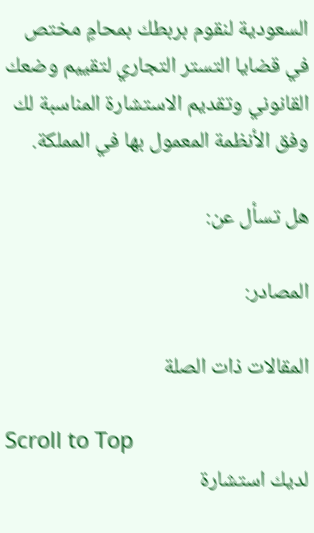السعودية لنقوم بربطك بمحامٍ مختص في قضايا التستر التجاري لتقييم وضعك القانوني وتقديم الاستشارة المناسبة لك وفق الأنظمة المعمول بها في المملكة.

هل تسأل عن:

المصادر:

المقالات ذات الصلة

Scroll to Top
لديك استشارة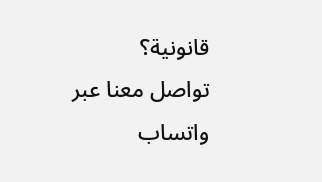قانونية؟
تواصل معنا عبر واتساب